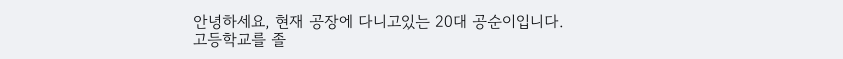안녕하세요, 현재 공장에 다니고있는 20대 공순이입니다.
고등학교를 졸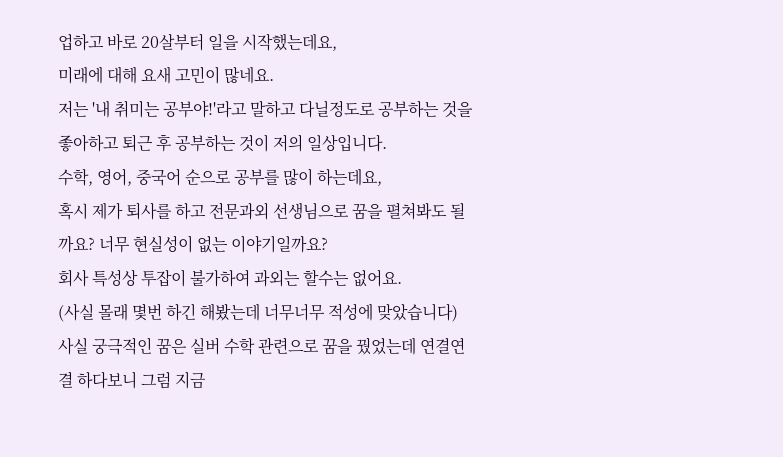업하고 바로 20살부터 일을 시작했는데요,
미래에 대해 요새 고민이 많네요.
저는 '내 취미는 공부야!'라고 말하고 다닐정도로 공부하는 것을 좋아하고 퇴근 후 공부하는 것이 저의 일상입니다.
수학, 영어, 중국어 순으로 공부를 많이 하는데요,
혹시 제가 퇴사를 하고 전문과외 선생님으로 꿈을 펼쳐봐도 될까요? 너무 현실성이 없는 이야기일까요?
회사 특성상 투잡이 불가하여 과외는 할수는 없어요.
(사실 몰래 몇번 하긴 해봤는데 너무너무 적성에 맞았습니다)
사실 궁극적인 꿈은 실버 수학 관련으로 꿈을 꿨었는데 연결연결 하다보니 그럼 지금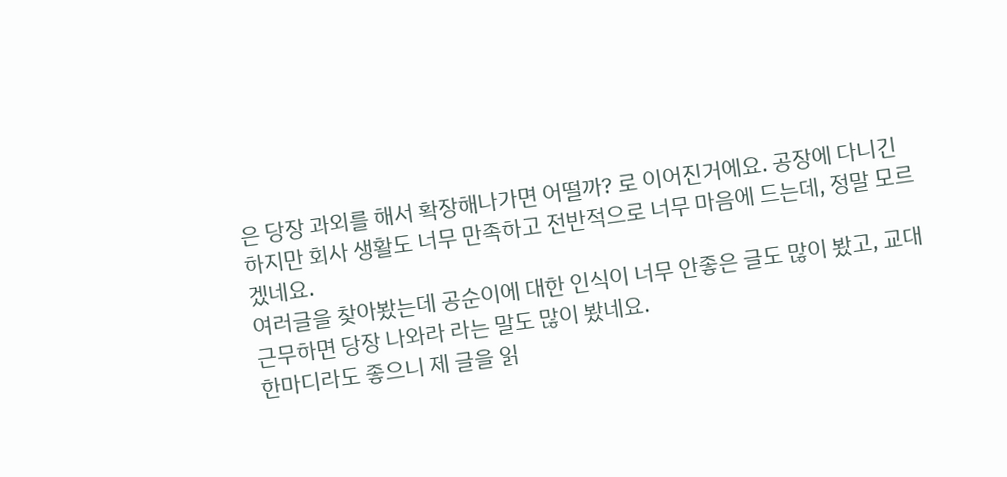은 당장 과외를 해서 확장해나가면 어떨까? 로 이어진거에요. 공장에 다니긴 하지만 회사 생활도 너무 만족하고 전반적으로 너무 마음에 드는데, 정말 모르겠네요.
여러글을 찾아봤는데 공순이에 대한 인식이 너무 안좋은 글도 많이 봤고, 교대근무하면 당장 나와라 라는 말도 많이 봤네요.
한마디라도 좋으니 제 글을 읽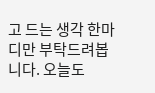고 드는 생각 한마디만 부탁드려봅니다. 오늘도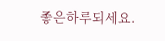좋은하루되세요.